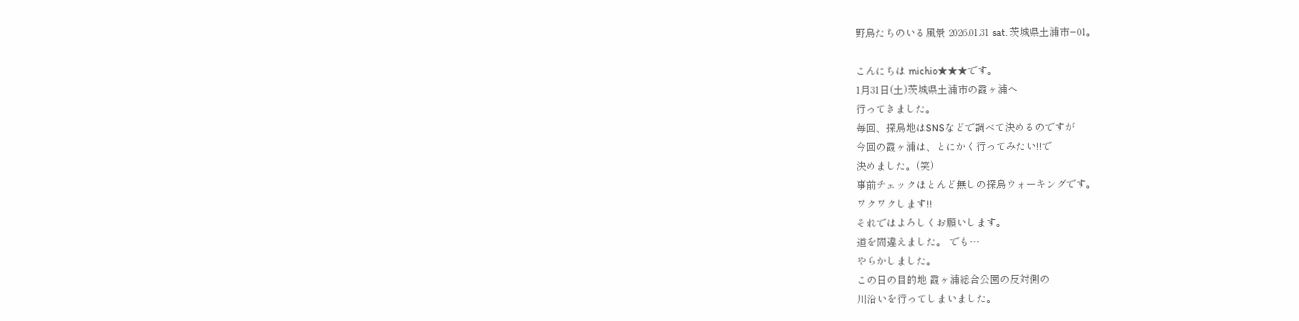野鳥たちのいる風景 2026.01.31 sat. 茨城県土浦市−01。

こんにちは michio★★★です。
1月31日(土)茨城県土浦市の霞ヶ浦へ
行ってきました。
毎回、探鳥地はSNSなどで調べて決めるのですが
今回の霞ヶ浦は、とにかく行ってみたい!!で
決めました。(笑)
事前チェックほとんど無しの探鳥ウォーキングです。
ワクワクします!!
それではよろしくお願いします。
道を間違えました。 でも…
やらかしました。
この日の目的地 霞ヶ浦総合公園の反対側の
川沿いを行ってしまいました。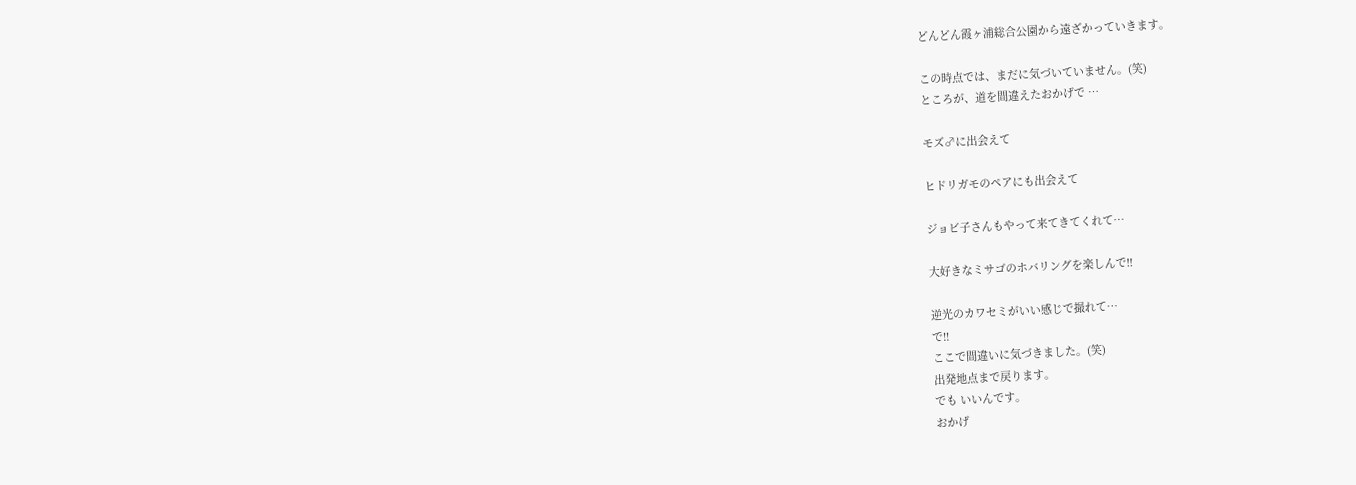どんどん霞ヶ浦総合公園から遠ざかっていきます。

この時点では、まだに気づいていません。(笑)
ところが、道を間違えたおかげで …

モズ♂に出会えて

ヒドリガモのペアにも出会えて

ジョビ子さんもやって来てきてくれて…

大好きなミサゴのホバリングを楽しんで!!

逆光のカワセミがいい感じで撮れて…
で!!
ここで間違いに気づきました。(笑)
出発地点まで戻ります。
でも いいんです。
おかげ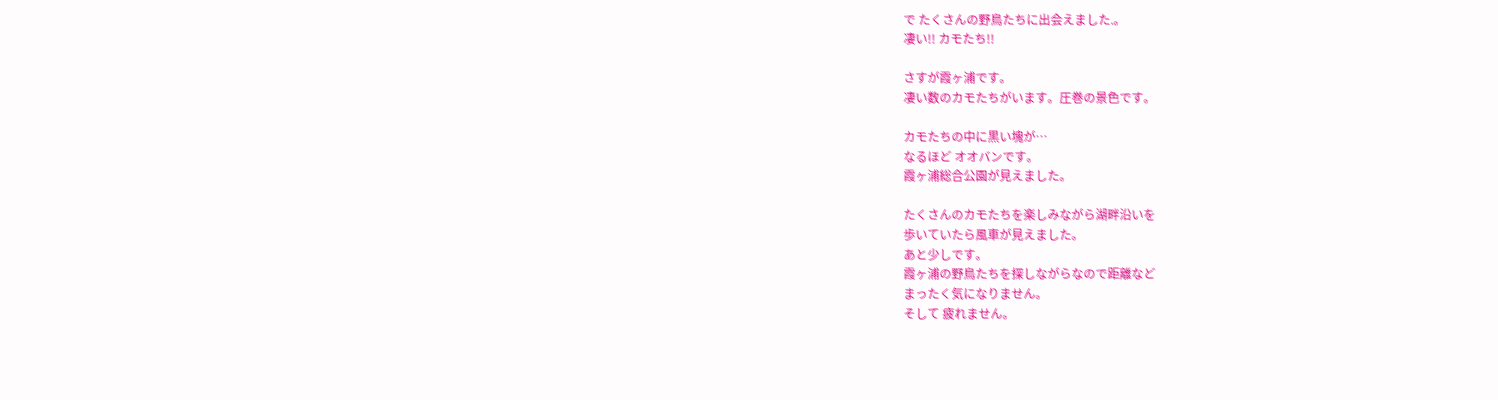で たくさんの野鳥たちに出会えました.。
凄い!! カモたち!!

さすが霞ヶ浦です。
凄い数のカモたちがいます。圧巻の景色です。

カモたちの中に黒い塊が…
なるほど オオバンです。
霞ヶ浦総合公園が見えました。

たくさんのカモたちを楽しみながら湖畔沿いを
歩いていたら風車が見えました。
あと少しです。
霞ヶ浦の野鳥たちを探しながらなので距離など
まったく気になりません。
そして 疲れません。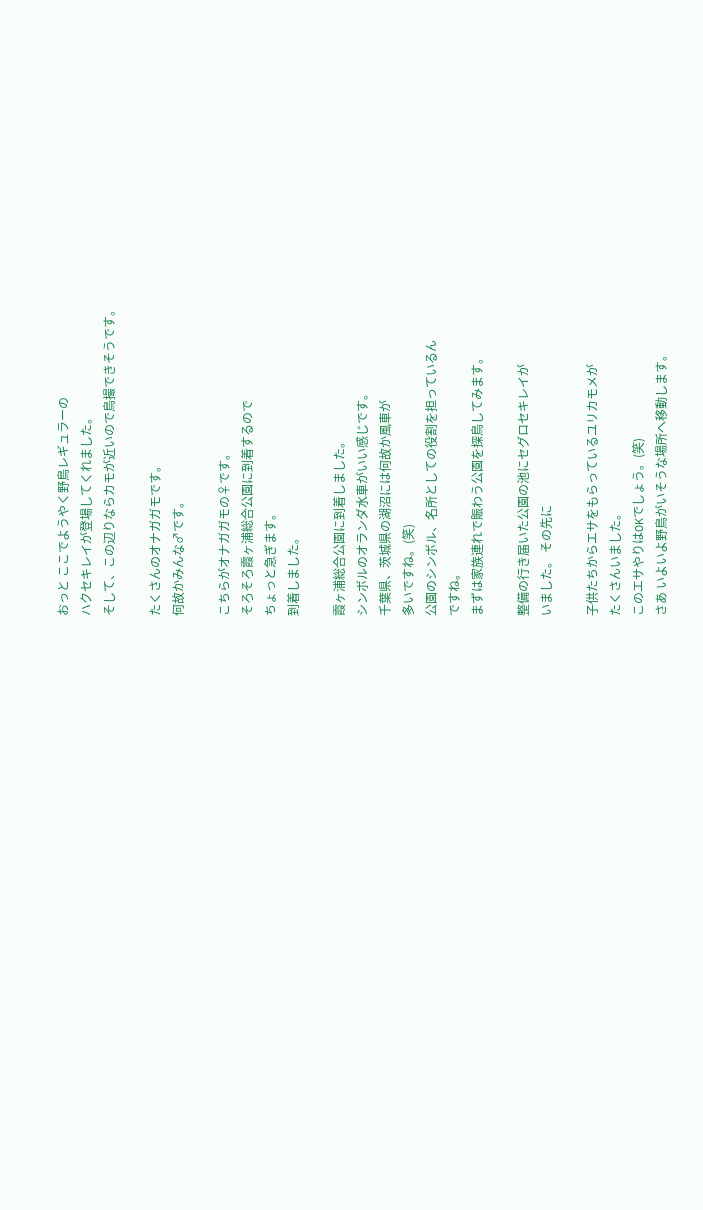おっと ここでようやく野鳥レギュラーの
ハクセキレイが登場してくれました。
そして、この辺りならカモが近いので鳥撮できそうです。

たくさんのオナガガモです。
何故かみんな♂です。

こちらがオナガガモの♀です。
そろそろ霞ヶ浦総合公園に到着するので
ちょっと急ぎます。
到着しました。

霞ヶ浦総合公園に到着しました。
シンボルのオランダ水車がいい感じです。
千葉県、茨城県の湖沼には何故か風車が
多いですね。(笑)
公園のシンボル、名所としての役割を担っているん
ですね。
まずは家族連れで賑わう公園を探鳥してみます。

整備の行き届いた公園の池にセグロセキレイが
いました。 その先に

子供たちからエサをもらっているユリカモメが
たくさんいました。
このエサやりはOKでしょう。(笑)
さあ いよいよ野鳥がいそうな場所へ移動します。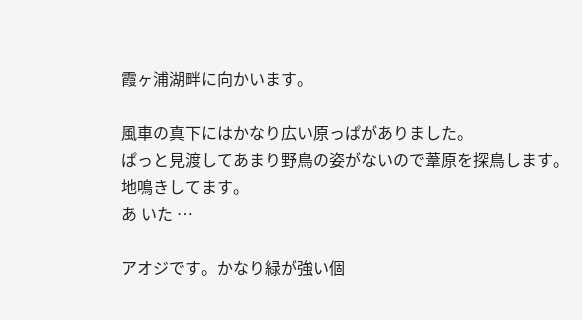霞ヶ浦湖畔に向かいます。

風車の真下にはかなり広い原っぱがありました。
ぱっと見渡してあまり野鳥の姿がないので葦原を探鳥します。
地鳴きしてます。
あ いた …

アオジです。かなり緑が強い個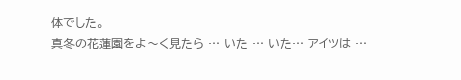体でした。
真冬の花蓮園をよ〜く見たら … いた … いた… アイツは …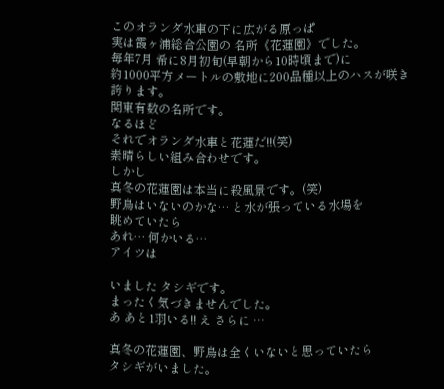このオランダ水車の下に広がる原っぱ
実は霞ヶ浦総合公園の 名所《花蓮園》でした。
毎年7月 希に8月初旬(早朝から10時頃まで)に
約1000平方メートルの敷地に200品種以上のハスが咲き誇ります。
関東有数の名所です。
なるほど
それでオランダ水車と花蓮だ!!(笑)
素晴らしい組み合わせです。
しかし
真冬の花蓮園は本当に殺風景です。(笑)
野鳥はいないのかな… と水が張っている水場を
眺めていたら
あれ… 何かいる…
アイツは

いました タシギです。
まったく気づきませんでした。
あ あと1羽いる!! え さらに …

真冬の花蓮園、野鳥は全くいないと思っていたら
タシギがいました。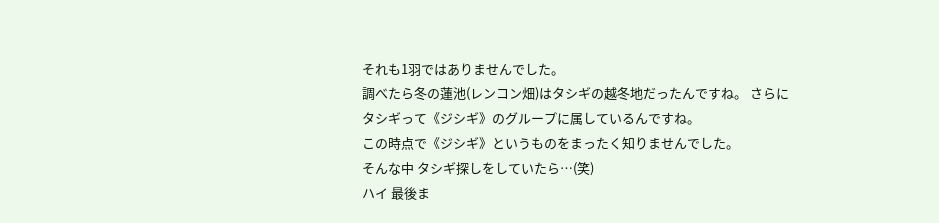それも1羽ではありませんでした。
調べたら冬の蓮池(レンコン畑)はタシギの越冬地だったんですね。 さらに
タシギって《ジシギ》のグループに属しているんですね。
この時点で《ジシギ》というものをまったく知りませんでした。
そんな中 タシギ探しをしていたら…(笑)
ハイ 最後ま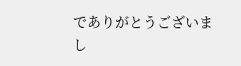でありがとうございまし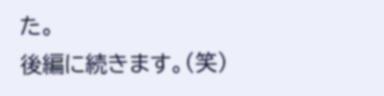た。
後編に続きます。(笑)